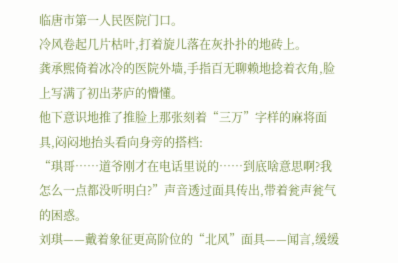临唐市第一人民医院门口。
冷风卷起几片枯叶,打着旋儿落在灰扑扑的地砖上。
龚承熙倚着冰冷的医院外墙,手指百无聊赖地捻着衣角,脸上写满了初出茅庐的懵懂。
他下意识地推了推脸上那张刻着“三万”字样的麻将面具,闷闷地抬头看向身旁的搭档:
“琪哥……道爷刚才在电话里说的……到底啥意思啊?我怎么一点都没听明白?”声音透过面具传出,带着瓮声瓮气的困惑。
刘琪——戴着象征更高阶位的“北风”面具——闻言,缓缓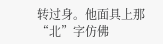转过身。他面具上那“北”字仿佛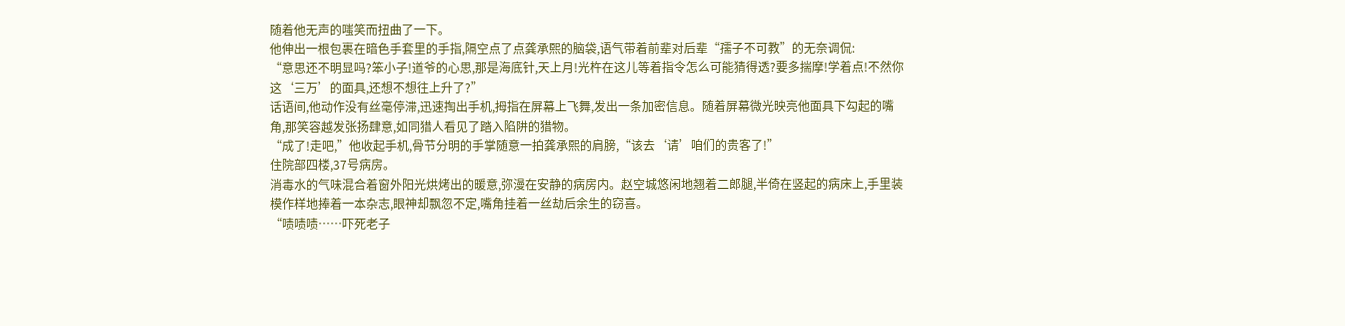随着他无声的嗤笑而扭曲了一下。
他伸出一根包裹在暗色手套里的手指,隔空点了点龚承熙的脑袋,语气带着前辈对后辈“孺子不可教”的无奈调侃:
“意思还不明显吗?笨小子!道爷的心思,那是海底针,天上月!光杵在这儿等着指令怎么可能猜得透?要多揣摩!学着点!不然你这‘三万’的面具,还想不想往上升了?”
话语间,他动作没有丝毫停滞,迅速掏出手机,拇指在屏幕上飞舞,发出一条加密信息。随着屏幕微光映亮他面具下勾起的嘴角,那笑容越发张扬肆意,如同猎人看见了踏入陷阱的猎物。
“成了!走吧,”他收起手机,骨节分明的手掌随意一拍龚承熙的肩膀,“该去‘请’咱们的贵客了!”
住院部四楼,37号病房。
消毒水的气味混合着窗外阳光烘烤出的暖意,弥漫在安静的病房内。赵空城悠闲地翘着二郎腿,半倚在竖起的病床上,手里装模作样地捧着一本杂志,眼神却飘忽不定,嘴角挂着一丝劫后余生的窃喜。
“啧啧啧……吓死老子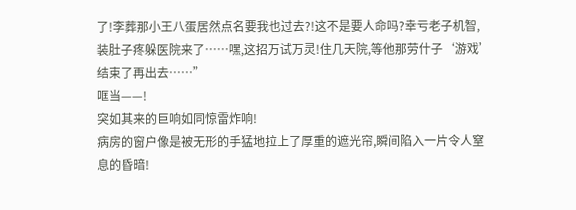了!李葬那小王八蛋居然点名要我也过去?!这不是要人命吗?幸亏老子机智,装肚子疼躲医院来了……嘿,这招万试万灵!住几天院,等他那劳什子‘游戏’结束了再出去……”
哐当——!
突如其来的巨响如同惊雷炸响!
病房的窗户像是被无形的手猛地拉上了厚重的遮光帘,瞬间陷入一片令人窒息的昏暗!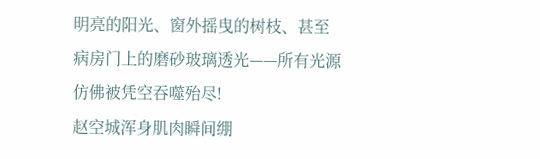明亮的阳光、窗外摇曳的树枝、甚至病房门上的磨砂玻璃透光——所有光源仿佛被凭空吞噬殆尽!
赵空城浑身肌肉瞬间绷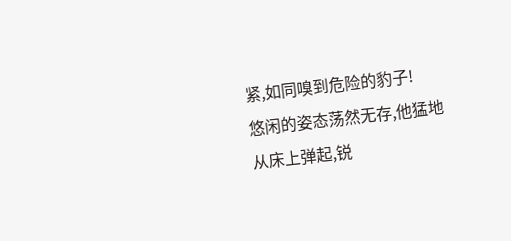紧,如同嗅到危险的豹子!
悠闲的姿态荡然无存,他猛地从床上弹起,锐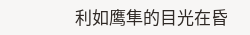利如鹰隼的目光在昏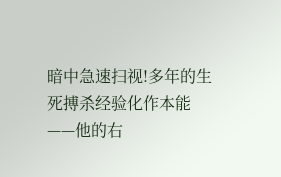暗中急速扫视!多年的生死搏杀经验化作本能——他的右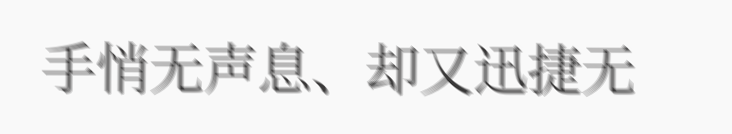手悄无声息、却又迅捷无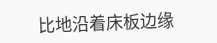比地沿着床板边缘